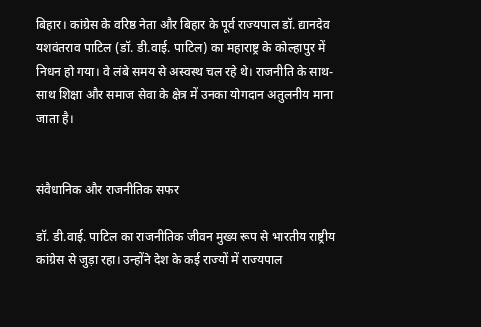बिहार। कांग्रेस के वरिष्ठ नेता और बिहार के पूर्व राज्यपाल डॉ. द्यानदेव यशवंतराव पाटिल (डॉ. डी.वाई. पाटिल) का महाराष्ट्र के कोल्हापुर में निधन हो गया। वे लंबे समय से अस्वस्थ चल रहे थे। राजनीति के साथ-साथ शिक्षा और समाज सेवा के क्षेत्र में उनका योगदान अतुलनीय माना जाता है।


संवैधानिक और राजनीतिक सफर

डॉ. डी.वाई. पाटिल का राजनीतिक जीवन मुख्य रूप से भारतीय राष्ट्रीय कांग्रेस से जुड़ा रहा। उन्होंने देश के कई राज्यों में राज्यपाल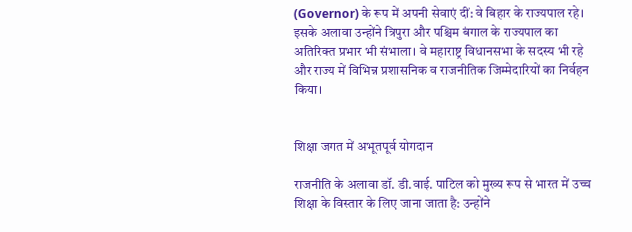(Governor) के रूप में अपनी सेवाएं दीं: वे बिहार के राज्यपाल रहे। इसके अलावा उन्होंने त्रिपुरा और पश्चिम बंगाल के राज्यपाल का अतिरिक्त प्रभार भी संभाला। वे महाराष्ट्र विधानसभा के सदस्य भी रहे और राज्य में विभिन्न प्रशासनिक व राजनीतिक जिम्मेदारियों का निर्वहन किया।


शिक्षा जगत में अभूतपूर्व योगदान

राजनीति के अलावा डॉ. डी.वाई. पाटिल को मुख्य रूप से भारत में उच्च शिक्षा के विस्तार के लिए जाना जाता है: उन्होंने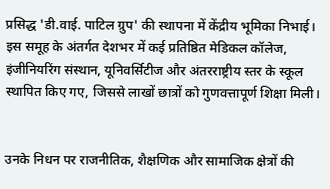प्रसिद्ध 'डी.वाई. पाटिल ग्रुप' की स्थापना में केंद्रीय भूमिका निभाई। इस समूह के अंतर्गत देशभर में कई प्रतिष्ठित मेडिकल कॉलेज, इंजीनियरिंग संस्थान, यूनिवर्सिटीज और अंतरराष्ट्रीय स्तर के स्कूल स्थापित किए गए, जिससे लाखों छात्रों को गुणवत्तापूर्ण शिक्षा मिली।


उनके निधन पर राजनीतिक, शैक्षणिक और सामाजिक क्षेत्रों की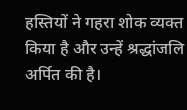हस्तियों ने गहरा शोक व्यक्त किया है और उन्हें श्रद्धांजलि अर्पित की है।